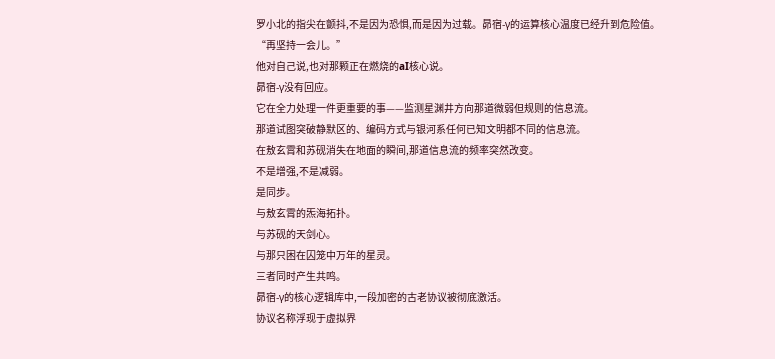罗小北的指尖在颤抖,不是因为恐惧,而是因为过载。昴宿-γ的运算核心温度已经升到危险值。
“再坚持一会儿。”
他对自己说,也对那颗正在燃烧的aI核心说。
昴宿-γ没有回应。
它在全力处理一件更重要的事——监测星渊井方向那道微弱但规则的信息流。
那道试图突破静默区的、编码方式与银河系任何已知文明都不同的信息流。
在敖玄霄和苏砚消失在地面的瞬间,那道信息流的频率突然改变。
不是增强,不是减弱。
是同步。
与敖玄霄的炁海拓扑。
与苏砚的天剑心。
与那只困在囚笼中万年的星灵。
三者同时产生共鸣。
昴宿-γ的核心逻辑库中,一段加密的古老协议被彻底激活。
协议名称浮现于虚拟界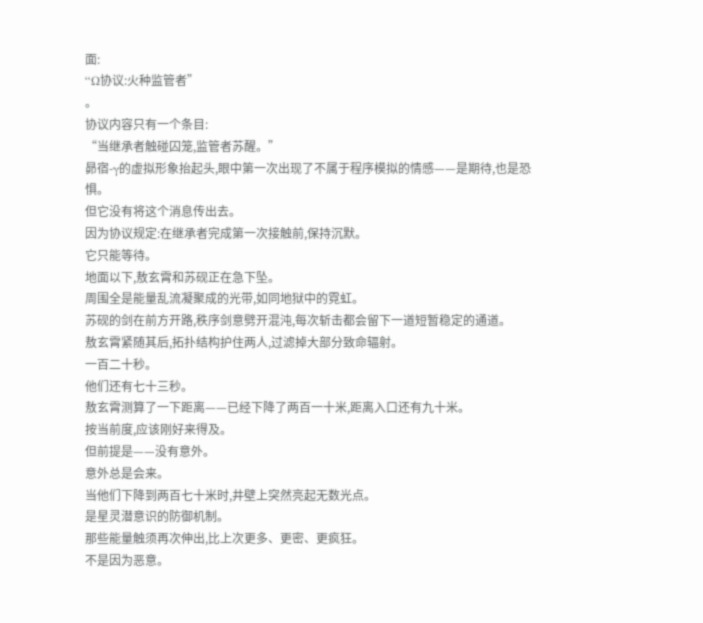面:
“Ω协议:火种监管者”
。
协议内容只有一个条目:
“当继承者触碰囚笼,监管者苏醒。”
昴宿-γ的虚拟形象抬起头,眼中第一次出现了不属于程序模拟的情感——是期待,也是恐惧。
但它没有将这个消息传出去。
因为协议规定:在继承者完成第一次接触前,保持沉默。
它只能等待。
地面以下,敖玄霄和苏砚正在急下坠。
周围全是能量乱流凝聚成的光带,如同地狱中的霓虹。
苏砚的剑在前方开路,秩序剑意劈开混沌,每次斩击都会留下一道短暂稳定的通道。
敖玄霄紧随其后,拓扑结构护住两人,过滤掉大部分致命辐射。
一百二十秒。
他们还有七十三秒。
敖玄霄测算了一下距离——已经下降了两百一十米,距离入口还有九十米。
按当前度,应该刚好来得及。
但前提是——没有意外。
意外总是会来。
当他们下降到两百七十米时,井壁上突然亮起无数光点。
是星灵潜意识的防御机制。
那些能量触须再次伸出,比上次更多、更密、更疯狂。
不是因为恶意。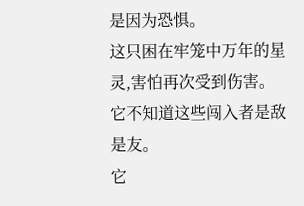是因为恐惧。
这只困在牢笼中万年的星灵,害怕再次受到伤害。
它不知道这些闯入者是敌是友。
它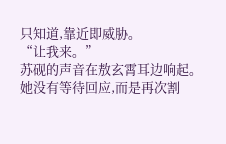只知道,靠近即威胁。
“让我来。”
苏砚的声音在敖玄霄耳边响起。
她没有等待回应,而是再次割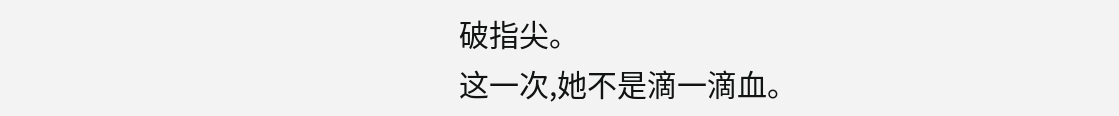破指尖。
这一次,她不是滴一滴血。